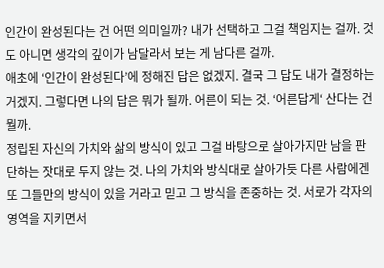인간이 완성된다는 건 어떤 의미일까? 내가 선택하고 그걸 책임지는 걸까. 것도 아니면 생각의 깊이가 남달라서 보는 게 남다른 걸까.
애초에 ‘인간이 완성된다’에 정해진 답은 없겠지. 결국 그 답도 내가 결정하는 거겠지. 그렇다면 나의 답은 뭐가 될까. 어른이 되는 것. ‘어른답게‘ 산다는 건 뭘까.
정립된 자신의 가치와 삶의 방식이 있고 그걸 바탕으로 살아가지만 남을 판단하는 잣대로 두지 않는 것. 나의 가치와 방식대로 살아가듯 다른 사람에겐 또 그들만의 방식이 있을 거라고 믿고 그 방식을 존중하는 것. 서로가 각자의 영역을 지키면서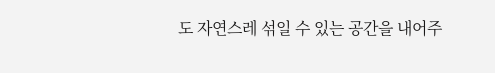도 자연스레 섞일 수 있는 공간을 내어주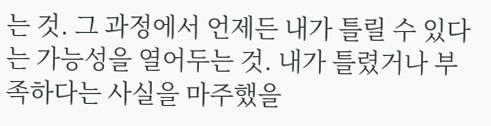는 것. 그 과정에서 언제든 내가 틀릴 수 있다는 가능성을 열어두는 것. 내가 틀렸거나 부족하다는 사실을 마주했을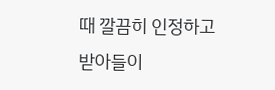때 깔끔히 인정하고 받아들이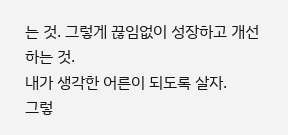는 것. 그렇게 끊임없이 성장하고 개선하는 것.
내가 생각한 어른이 되도록 살자.
그렇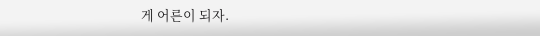게 어른이 되자.